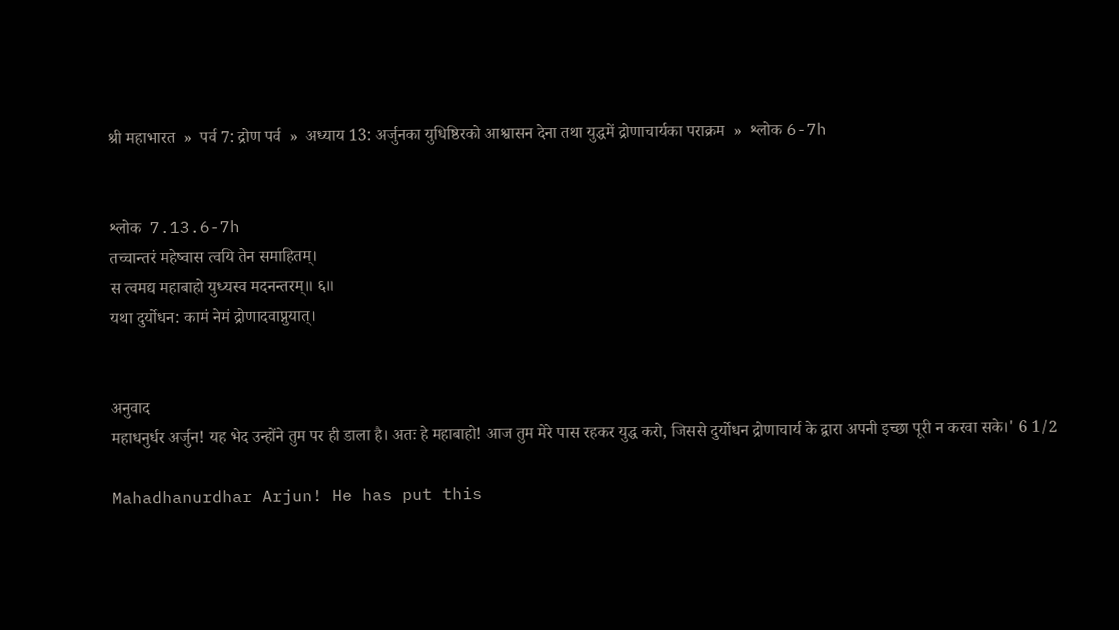श्री महाभारत  »  पर्व 7: द्रोण पर्व  »  अध्याय 13: अर्जुनका युधिष्ठिरको आश्वासन देना तथा युद्धमें द्रोणाचार्यका पराक्रम  »  श्लोक 6-7h


श्लोक  7.13.6-7h
तच्चान्तरं महेष्वास त्वयि तेन समाहितम्।
स त्वमद्य महाबाहो युध्यस्व मदनन्तरम्॥ ६॥
यथा दुर्योधन: कामं नेमं द्रोणादवाप्नुयात्।


अनुवाद
महाधनुर्धर अर्जुन! यह भेद उन्होंने तुम पर ही डाला है। अतः हे महाबाहो! आज तुम मेरे पास रहकर युद्ध करो, जिससे दुर्योधन द्रोणाचार्य के द्वारा अपनी इच्छा पूरी न करवा सके।' 6 1/2

Mahadhanurdhar Arjun! He has put this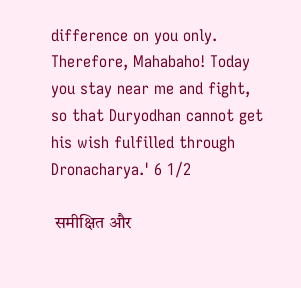difference on you only. Therefore, Mahabaho! Today you stay near me and fight, so that Duryodhan cannot get his wish fulfilled through Dronacharya.' 6 1/2

 समीक्षित और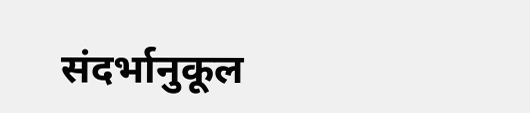संदर्भानुकूल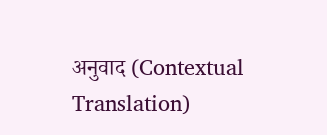अनुवाद (Contextual Translation)